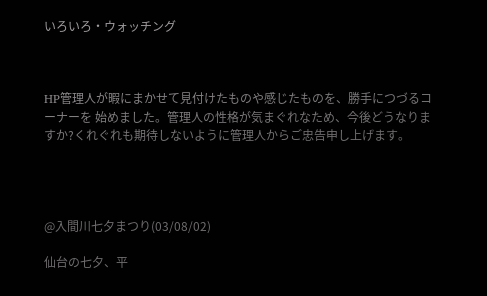いろいろ・ウォッチング



HP管理人が暇にまかせて見付けたものや感じたものを、勝手につづるコーナーを 始めました。管理人の性格が気まぐれなため、今後どうなりますか?くれぐれも期待しないように管理人からご忠告申し上げます。




@入間川七夕まつり(03/08/02)

仙台の七夕、平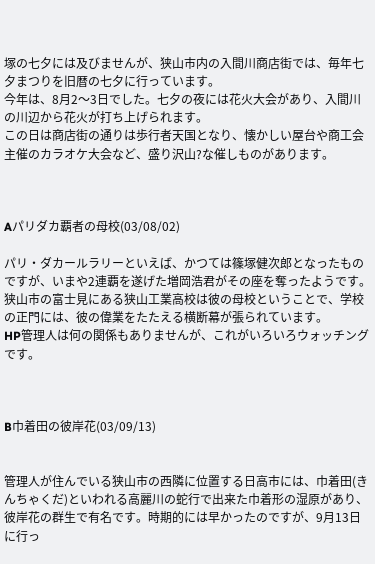塚の七夕には及びませんが、狭山市内の入間川商店街では、毎年七夕まつりを旧暦の七夕に行っています。
今年は、8月2〜3日でした。七夕の夜には花火大会があり、入間川の川辺から花火が打ち上げられます。
この日は商店街の通りは歩行者天国となり、懐かしい屋台や商工会主催のカラオケ大会など、盛り沢山?な催しものがあります。



Aパリダカ覇者の母校(03/08/02)

パリ・ダカールラリーといえば、かつては篠塚健次郎となったものですが、いまや2連覇を遂げた増岡浩君がその座を奪ったようです。
狭山市の富士見にある狭山工業高校は彼の母校ということで、学校の正門には、彼の偉業をたたえる横断幕が張られています。
HP管理人は何の関係もありませんが、これがいろいろウォッチングです。



B巾着田の彼岸花(03/09/13)


管理人が住んでいる狭山市の西隣に位置する日高市には、巾着田(きんちゃくだ)といわれる高麗川の蛇行で出来た巾着形の湿原があり、彼岸花の群生で有名です。時期的には早かったのですが、9月13日に行っ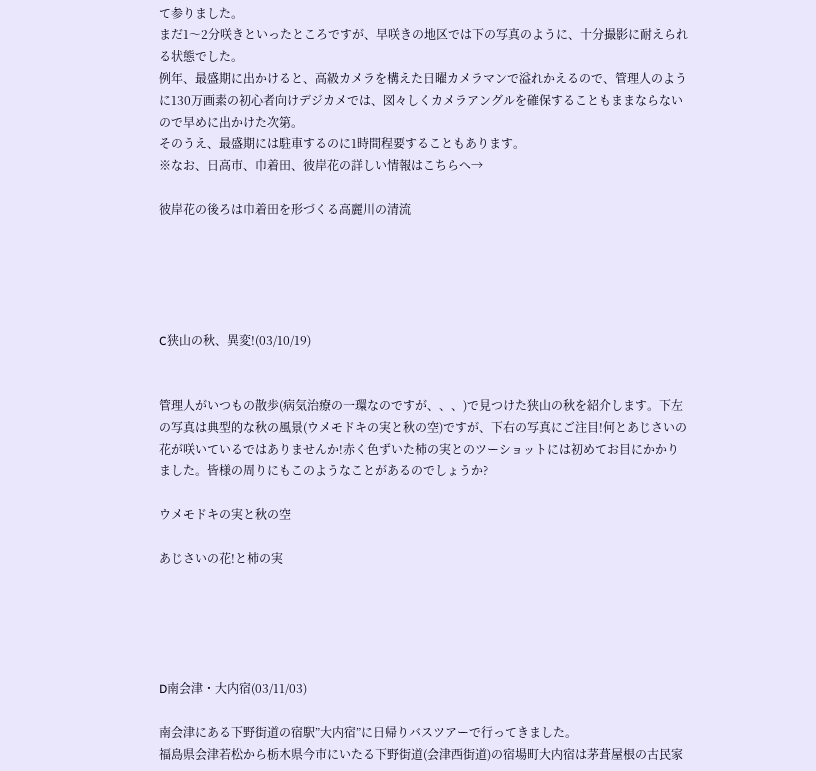て参りました。
まだ1〜2分咲きといったところですが、早咲きの地区では下の写真のように、十分撮影に耐えられる状態でした。
例年、最盛期に出かけると、高級カメラを構えた日曜カメラマンで溢れかえるので、管理人のように130万画素の初心者向けデジカメでは、図々しくカメラアングルを確保することもままならないので早めに出かけた次第。
そのうえ、最盛期には駐車するのに1時間程要することもあります。
※なお、日高市、巾着田、彼岸花の詳しい情報はこちらへ→

彼岸花の後ろは巾着田を形づくる高麗川の清流





C狭山の秋、異変!(03/10/19)


管理人がいつもの散歩(病気治療の一環なのですが、、、)で見つけた狭山の秋を紹介します。下左の写真は典型的な秋の風景(ウメモドキの実と秋の空)ですが、下右の写真にご注目!何とあじさいの花が咲いているではありませんか!赤く色ずいた柿の実とのツーショットには初めてお目にかかりました。皆様の周りにもこのようなことがあるのでしょうか?

ウメモドキの実と秋の空

あじさいの花!と柿の実





D南会津・大内宿(03/11/03)

南会津にある下野街道の宿駅”大内宿”に日帰りバスツアーで行ってきました。
福島県会津若松から栃木県今市にいたる下野街道(会津西街道)の宿場町大内宿は茅葺屋根の古民家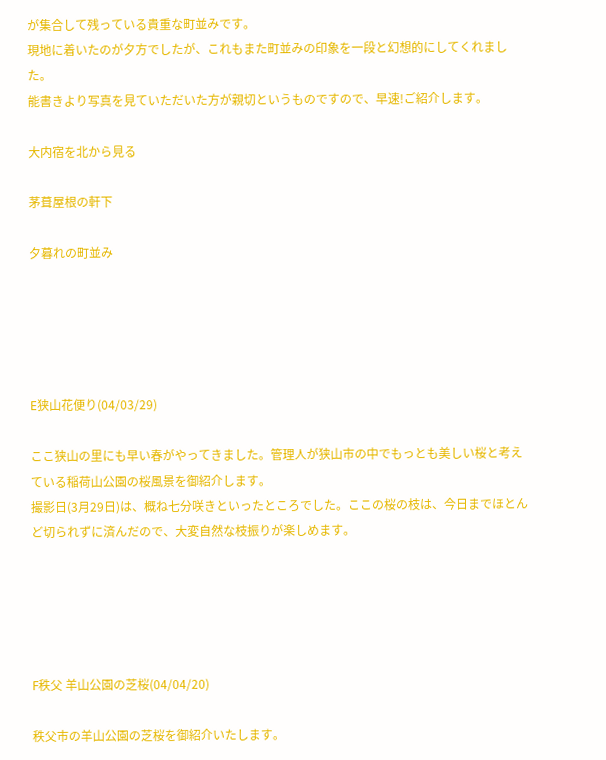が集合して残っている貴重な町並みです。
現地に着いたのが夕方でしたが、これもまた町並みの印象を一段と幻想的にしてくれました。
能書きより写真を見ていただいた方が親切というものですので、早速!ご紹介します。

大内宿を北から見る

茅葺屋根の軒下

夕暮れの町並み





E狭山花便り(04/03/29)

ここ狭山の里にも早い春がやってきました。管理人が狭山市の中でもっとも美しい桜と考えている稲荷山公園の桜風景を御紹介します。
撮影日(3月29日)は、概ね七分咲きといったところでした。ここの桜の枝は、今日までほとんど切られずに済んだので、大変自然な枝振りが楽しめます。





F秩父 羊山公園の芝桜(04/04/20)

秩父市の羊山公園の芝桜を御紹介いたします。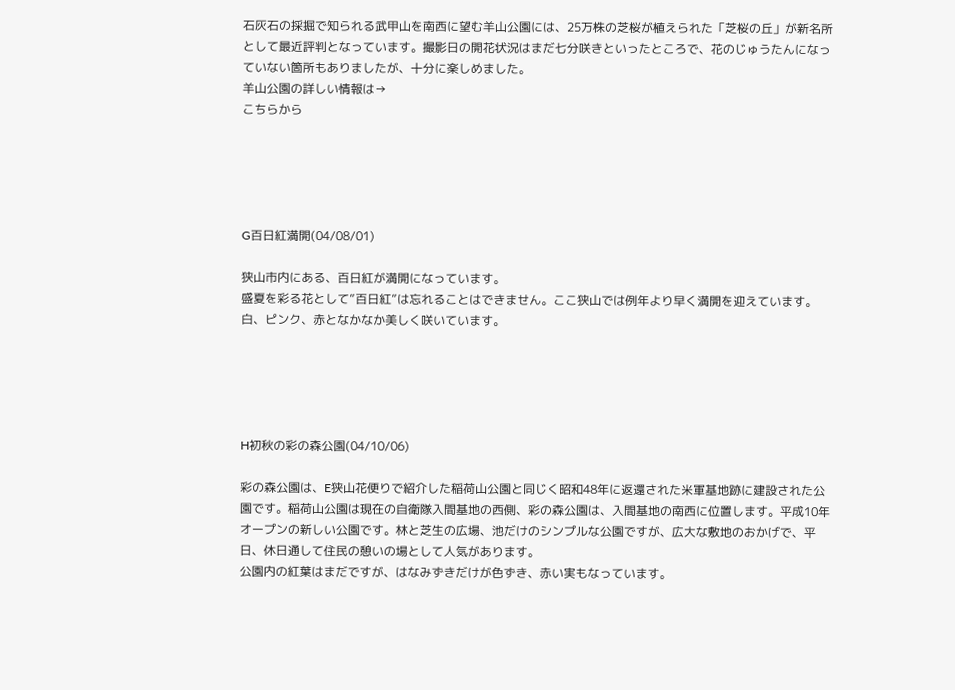石灰石の採掘で知られる武甲山を南西に望む羊山公園には、25万株の芝桜が植えられた「芝桜の丘」が新名所として最近評判となっています。撮影日の開花状況はまだ七分咲きといったところで、花のじゅうたんになっていない箇所もありましたが、十分に楽しめました。
羊山公園の詳しい情報は→
こちらから





G百日紅満開(04/08/01)

狭山市内にある、百日紅が満開になっています。
盛夏を彩る花として”百日紅”は忘れることはできません。ここ狭山では例年より早く満開を迎えています。白、ピンク、赤となかなか美しく咲いています。





H初秋の彩の森公園(04/10/06)

彩の森公園は、E狭山花便りで紹介した稲荷山公園と同じく昭和48年に返還された米軍基地跡に建設された公園です。稲荷山公園は現在の自衛隊入間基地の西側、彩の森公園は、入間基地の南西に位置します。平成10年オープンの新しい公園です。林と芝生の広場、池だけのシンプルな公園ですが、広大な敷地のおかげで、平日、休日通して住民の憩いの場として人気があります。
公園内の紅葉はまだですが、はなみずきだけが色ずき、赤い実もなっています。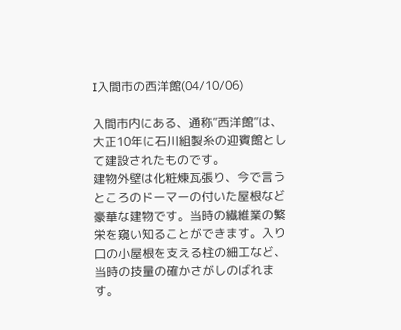I入間市の西洋館(04/10/06)

入間市内にある、通称”西洋館”は、大正10年に石川組製糸の迎賓館として建設されたものです。
建物外壁は化粧煉瓦張り、今で言うところのドーマーの付いた屋根など豪華な建物です。当時の繊維業の繁栄を窺い知ることができます。入り口の小屋根を支える柱の細工など、当時の技量の確かさがしのばれます。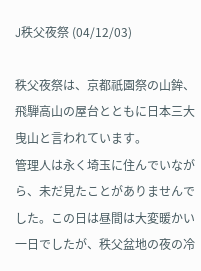J秩父夜祭 (04/12/03)

秩父夜祭は、京都祇園祭の山鉾、飛騨高山の屋台とともに日本三大曳山と言われています。
管理人は永く埼玉に住んでいながら、未だ見たことがありませんでした。この日は昼間は大変暖かい一日でしたが、秩父盆地の夜の冷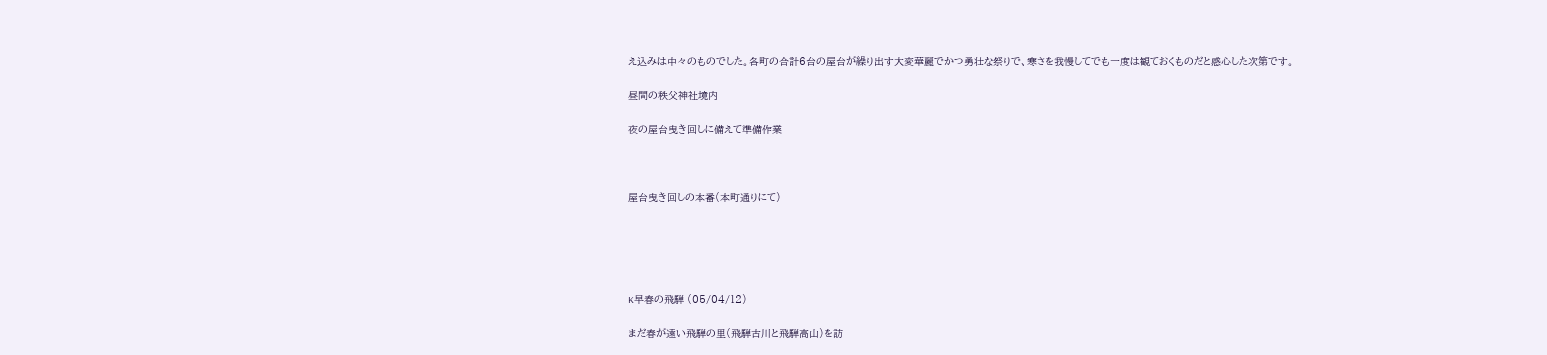え込みは中々のものでした。各町の合計6台の屋台が繰り出す大変華麗でかつ勇壮な祭りで、寒さを我慢してでも一度は観ておくものだと感心した次第です。

昼間の秩父神社境内

夜の屋台曳き回しに備えて準備作業



屋台曳き回しの本番(本町通りにて)





K早春の飛騨 (05/04/12)

まだ春が遠い飛騨の里(飛騨古川と飛騨高山)を訪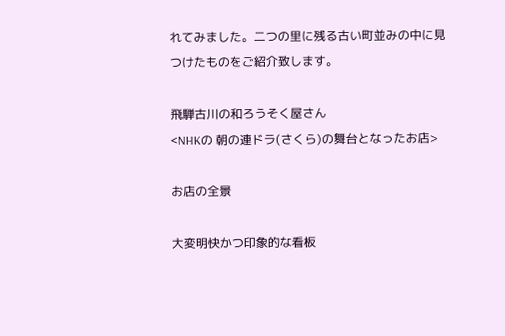れてみました。二つの里に残る古い町並みの中に見
つけたものをご紹介致します。

飛騨古川の和ろうそく屋さん
<NHKの 朝の連ドラ(さくら)の舞台となったお店>

お店の全景

大変明快かつ印象的な看板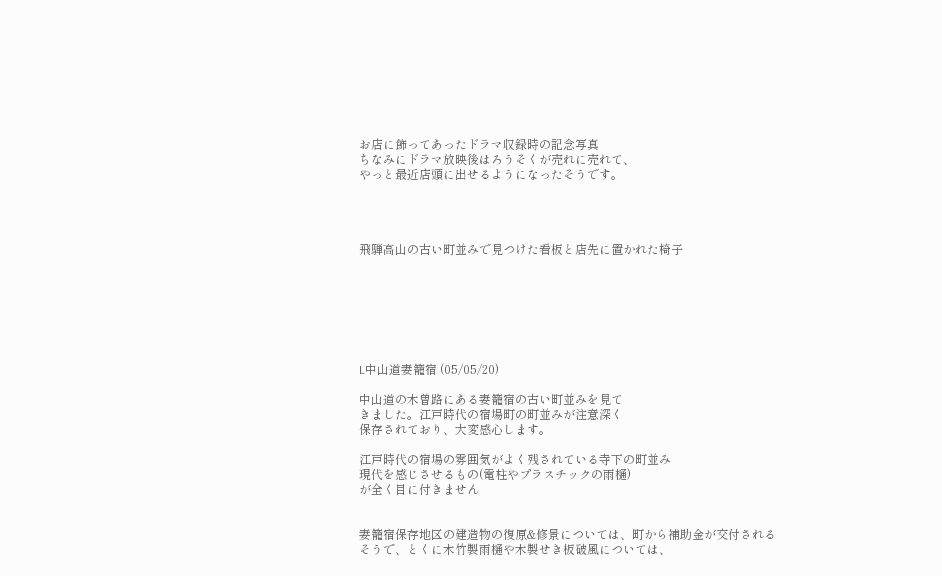お店に飾ってあったドラマ収録時の記念写真
ちなみにドラマ放映後はろうそくが売れに売れて、
やっと最近店頭に出せるようになったそうです。




飛騨高山の古い町並みで見つけた看板と店先に置かれた椅子







L中山道妻籠宿 (05/05/20)

中山道の木曽路にある妻籠宿の古い町並みを見て
きました。江戸時代の宿場町の町並みが注意深く
保存されており、大変感心します。

江戸時代の宿場の雰囲気がよく残されている寺下の町並み
現代を感じさせるもの(電柱やプラスチックの雨樋)
が全く目に付きません


妻籠宿保存地区の建造物の復原&修景については、町から補助金が交付される
そうで、とくに木竹製雨樋や木製せき板破風については、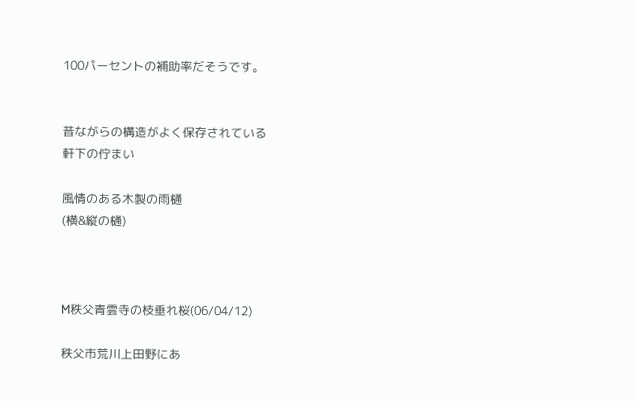100パーセントの補助率だそうです。


昔ながらの構造がよく保存されている
軒下の佇まい

風情のある木製の雨樋
(横&縦の樋)



M秩父青雲寺の枝垂れ桜(06/04/12)

秩父市荒川上田野にあ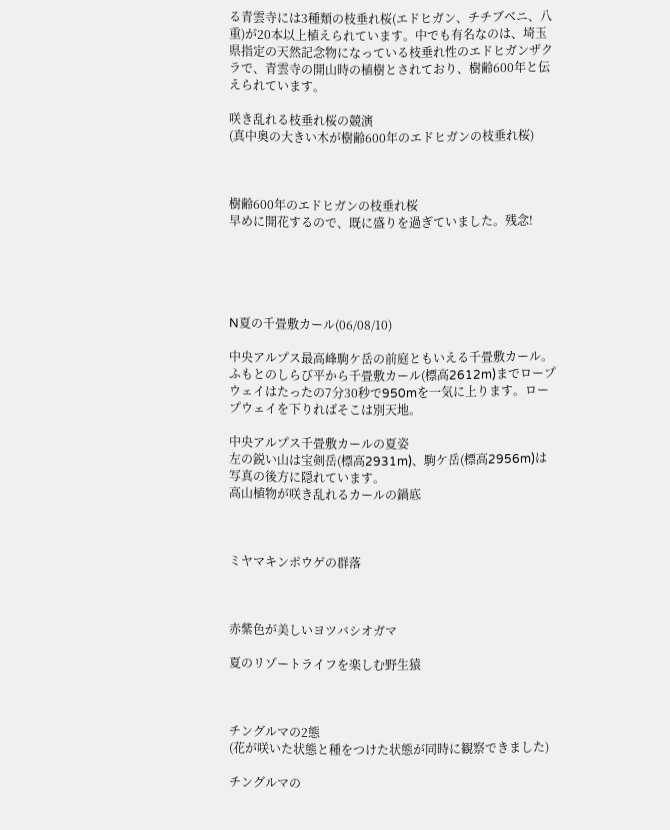る青雲寺には3種類の枝垂れ桜(エドヒガン、チチブベニ、八重)が20本以上植えられています。中でも有名なのは、埼玉県指定の天然記念物になっている枝垂れ性のエドヒガンザクラで、青雲寺の開山時の植樹とされており、樹齢600年と伝えられています。

咲き乱れる枝垂れ桜の競演
(真中奥の大きい木が樹齢600年のエドヒガンの枝垂れ桜)



樹齢600年のエドヒガンの枝垂れ桜
早めに開花するので、既に盛りを過ぎていました。残念!





N夏の千畳敷カール(06/08/10)

中央アルプス最高峰駒ケ岳の前庭ともいえる千畳敷カール。
ふもとのしらび平から千畳敷カール(標高2612m)までロープウェイはたったの7分30秒で950mを一気に上ります。ロープウェイを下りればそこは別天地。

中央アルプス千畳敷カールの夏姿
左の鋭い山は宝剣岳(標高2931m)、駒ケ岳(標高2956m)は写真の後方に隠れています。
高山植物が咲き乱れるカールの鍋底



ミヤマキンポウゲの群落



赤紫色が美しいヨツバシオガマ

夏のリゾートライフを楽しむ野生猿



チングルマの2態
(花が咲いた状態と種をつけた状態が同時に観察できました)

チングルマの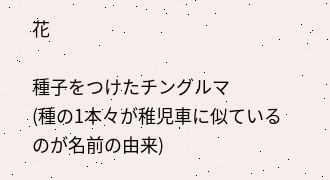花

種子をつけたチングルマ
(種の1本々が稚児車に似ているのが名前の由来)